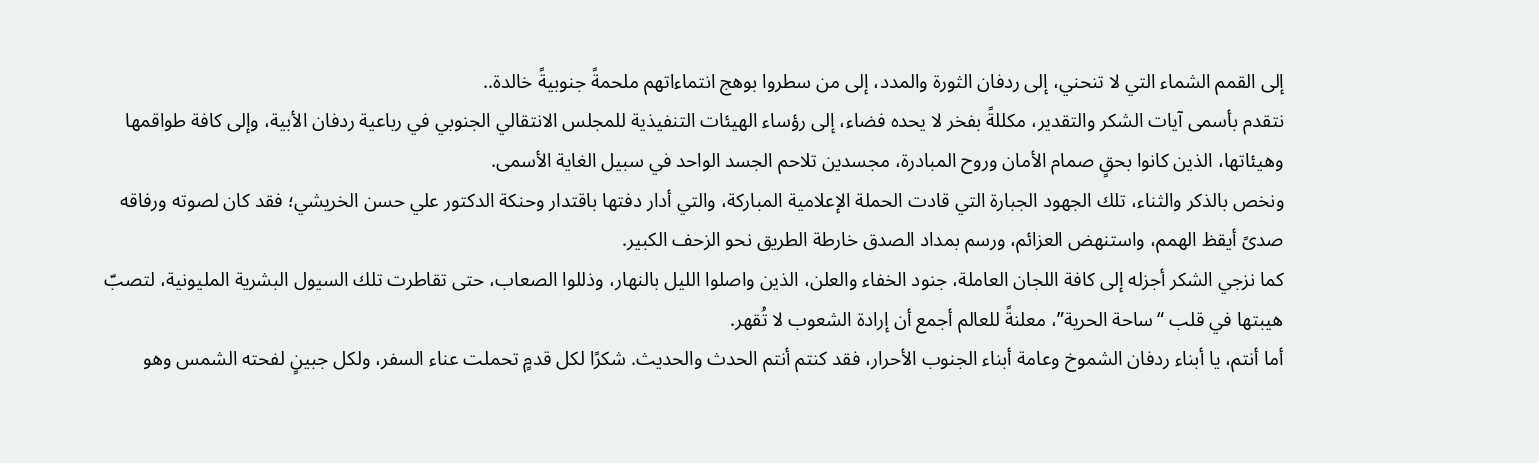إلى القمم الشماء التي لا تنحني، إلى ردفان الثورة والمدد، إلى من سطروا بوهج انتماءاتهم ملحمةً جنوبيةً خالدة..
نتقدم بأسمى آيات الشكر والتقدير، مكللةً بفخر لا يحده فضاء، إلى رؤساء الهيئات التنفيذية للمجلس الانتقالي الجنوبي في رباعية ردفان الأبية، وإلى كافة طواقمها وهيئاتها، الذين كانوا بحقٍ صمام الأمان وروح المبادرة، مجسدين تلاحم الجسد الواحد في سبيل الغاية الأسمى.
ونخص بالذكر والثناء، تلك الجهود الجبارة التي قادت الحملة الإعلامية المباركة، والتي أدار دفتها باقتدار وحنكة الدكتور علي حسن الخريشي؛ فقد كان لصوته ورفاقه صدىً أيقظ الهمم، واستنهض العزائم، ورسم بمداد الصدق خارطة الطريق نحو الزحف الكبير.
كما نزجي الشكر أجزله إلى كافة اللجان العاملة، جنود الخفاء والعلن، الذين واصلوا الليل بالنهار، وذللوا الصعاب، حتى تقاطرت تلك السيول البشرية المليونية، لتصبّ هيبتها في قلب “ساحة الحرية”، معلنةً للعالم أجمع أن إرادة الشعوب لا تُقهر.
أما أنتم، يا أبناء ردفان الشموخ وعامة أبناء الجنوب الأحرار، فقد كنتم أنتم الحدث والحديث. شكرًا لكل قدمٍ تحملت عناء السفر، ولكل جبينٍ لفحته الشمس وهو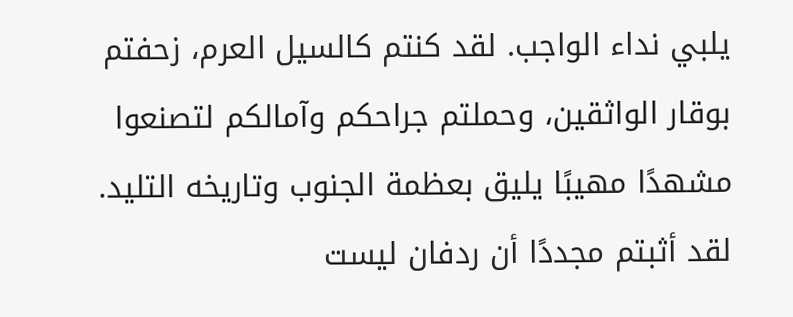يلبي نداء الواجب. لقد كنتم كالسيل العرم، زحفتم بوقار الواثقين، وحملتم جراحكم وآمالكم لتصنعوا مشهدًا مهيبًا يليق بعظمة الجنوب وتاريخه التليد.
لقد أثبتم مجددًا أن ردفان ليست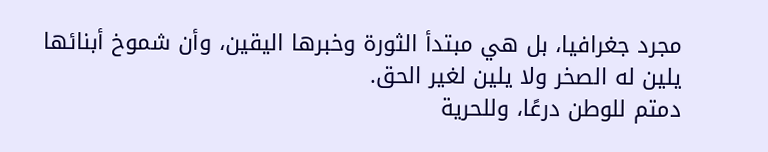مجرد جغرافيا، بل هي مبتدأ الثورة وخبرها اليقين، وأن شموخ أبنائها يلين له الصخر ولا يلين لغير الحق.
دمتم للوطن درعًا، وللحرية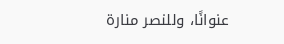عنوانًا، وللنصر منارة